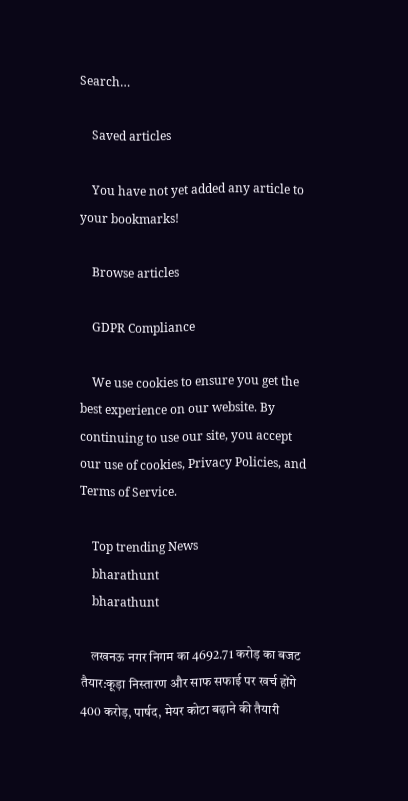Search…

    Saved articles

    You have not yet added any article to your bookmarks!

    Browse articles

    GDPR Compliance

    We use cookies to ensure you get the best experience on our website. By continuing to use our site, you accept our use of cookies, Privacy Policies, and Terms of Service.

    Top trending News
    bharathunt
    bharathunt

    लखनऊ नगर निगम का 4692.71 करोड़ का बजट तैयार:कूड़ा निस्तारण और साफ सफाई पर खर्च होंगे 400 करोड़, पार्षद, मेयर कोटा बढ़ाने की तैयारी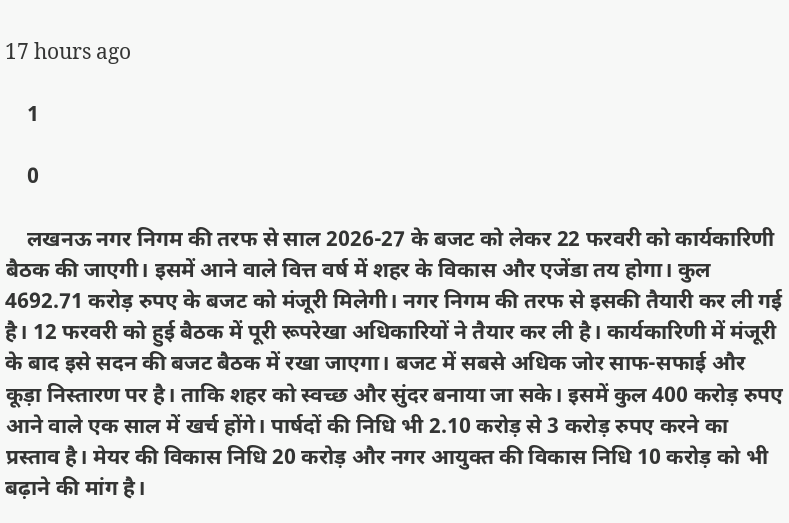17 hours ago

    1

    0

    लखनऊ नगर निगम की तरफ से साल 2026-27 के बजट को लेकर 22 फरवरी को कार्यकारिणी बैठक की जाएगी। इसमें आने वाले वित्त वर्ष में शहर के विकास और एजेंडा तय होगा। कुल 4692.71 करोड़ रुपए के बजट को मंजूरी मिलेगी। नगर निगम की तरफ से इसकी तैयारी कर ली गई है। 12 फरवरी को हुई बैठक में पूरी रूपरेखा अधिकारियों ने तैयार कर ली है। कार्यकारिणी में मंजूरी के बाद इसे सदन की बजट बैठक में रखा जाएगा। बजट में सबसे अधिक जोर साफ-सफाई और कूड़ा निस्तारण पर है। ताकि शहर को स्वच्छ और सुंदर बनाया जा सके। इसमें कुल 400 करोड़ रुपए आने वाले एक साल में खर्च होंगे। पार्षदों की निधि भी 2.10 करोड़ से 3 करोड़ रुपए करने का प्रस्ताव है। मेयर की विकास निधि 20 करोड़ और नगर आयुक्त की विकास निधि 10 करोड़ को भी बढ़ाने की मांग है।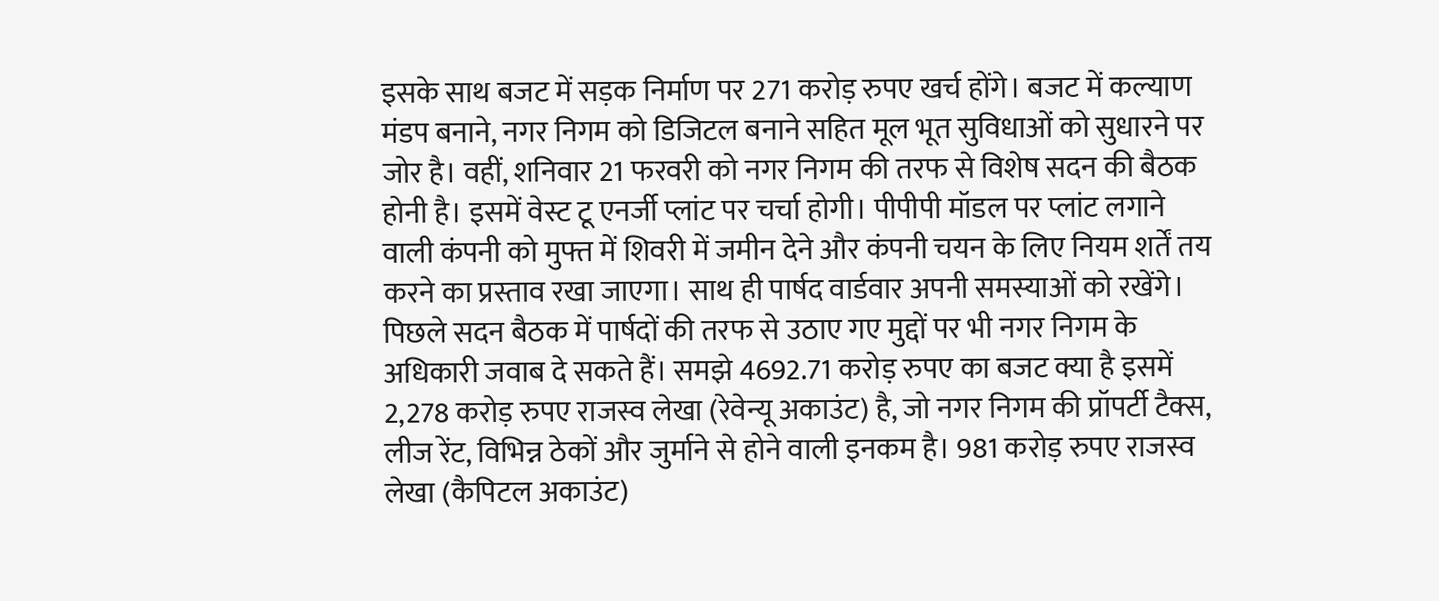इसके साथ बजट में सड़क निर्माण पर 271 करोड़ रुपए खर्च होंगे। बजट में कल्याण मंडप बनाने, नगर निगम को डिजिटल बनाने सहित मूल भूत सुविधाओं को सुधारने पर जोर है। वहीं, शनिवार 21 फरवरी को नगर निगम की तरफ से विशेष सदन की बैठक होनी है। इसमें वेस्ट टू एनर्जी प्लांट पर चर्चा होगी। पीपीपी मॉडल पर प्लांट लगाने वाली कंपनी को मुफ्त में शिवरी में जमीन देने और कंपनी चयन के लिए नियम शर्तें तय करने का प्रस्ताव रखा जाएगा। साथ ही पार्षद वार्डवार अपनी समस्याओं को रखेंगे। पिछले सदन बैठक में पार्षदों की तरफ से उठाए गए मुद्दों पर भी नगर निगम के अधिकारी जवाब दे सकते हैं। समझे 4692.71 करोड़ रुपए का बजट क्या है इसमें 2,278 करोड़ रुपए राजस्व लेखा (रेवेन्यू अकाउंट) है, जो नगर निगम की प्रॉपर्टी टैक्स, लीज रेंट, विभिन्न ठेकों और जुर्माने से होने वाली इनकम है। 981 करोड़ रुपए राजस्व लेखा (कैपिटल अकाउंट)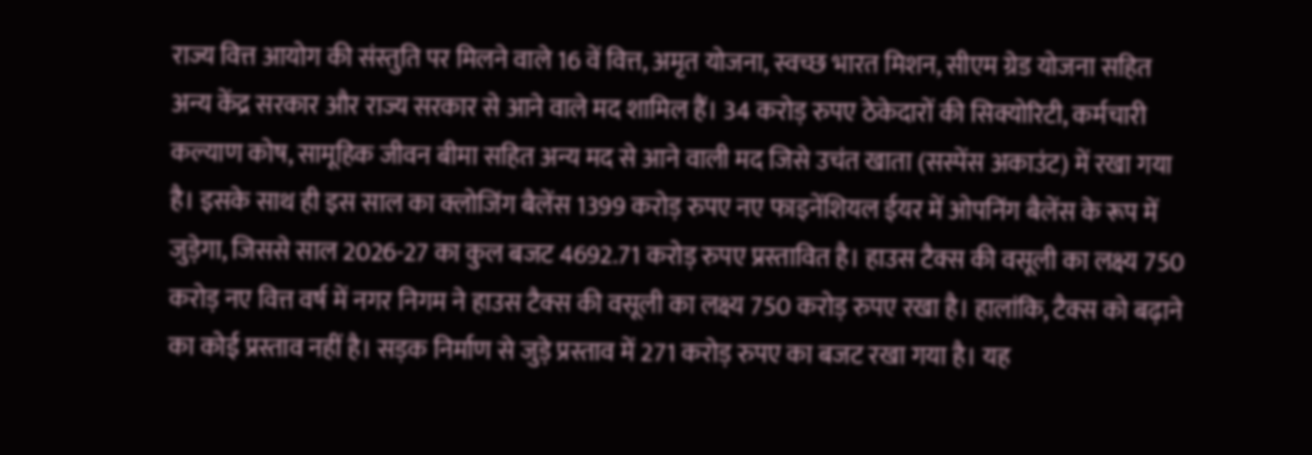राज्य वित्त आयोग की संस्तुति पर मिलने वाले 16 वें वित्त, अमृत योजना, स्वच्छ भारत मिशन, सीएम ग्रेड योजना सहित अन्य केंद्र सरकार और राज्य सरकार से आने वाले मद शामिल हैं। 34 करोड़ रुपए ठेकेदारों की सिक्योरिटी, कर्मचारी कल्याण कोष, सामूहिक जीवन बीमा सहित अन्य मद से आने वाली मद जिसे उचंत खाता (सस्पेंस अकाउंट) में रखा गया है। इसके साथ ही इस साल का क्लोजिंग बैलेंस 1399 करोड़ रुपए नए फाइनेंशियल ईयर में ओपनिंग बैलेंस के रूप में जुड़ेगा, जिससे साल 2026-27 का कुल बजट 4692.71 करोड़ रुपए प्रस्तावित है। हाउस टैक्स की वसूली का लक्ष्य 750 करोड़ नए वित्त वर्ष में नगर निगम ने हाउस टैक्स की वसूली का लक्ष्य 750 करोड़ रुपए रखा है। हालांकि, टैक्स को बढ़ाने का कोई प्रस्ताव नहीं है। सड़क निर्माण से जुड़े प्रस्ताव में 271 करोड़ रुपए का बजट रखा गया है। यह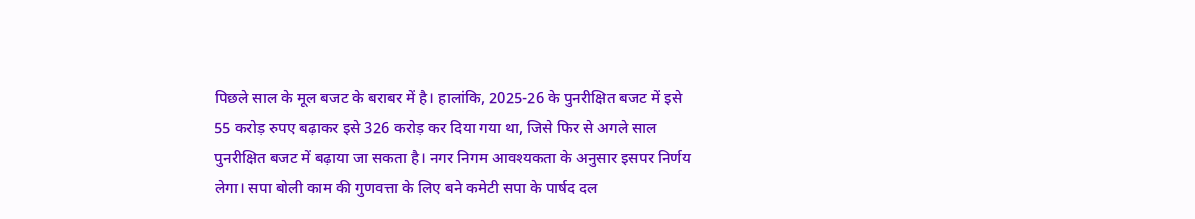पिछले साल के मूल बजट के बराबर में है। हालांकि, 2025-26 के पुनरीक्षित बजट में इसे 55 करोड़ रुपए बढ़ाकर इसे 326 करोड़ कर दिया गया था, जिसे फिर से अगले साल पुनरीक्षित बजट में बढ़ाया जा सकता है। नगर निगम आवश्यकता के अनुसार इसपर निर्णय लेगा। सपा बोली काम की गुणवत्ता के लिए बने कमेटी सपा के पार्षद दल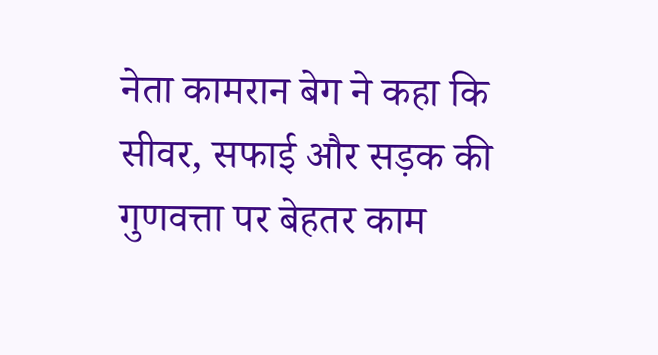नेता कामरान बेग ने कहा कि सीवर, सफाई और सड़क की गुणवत्ता पर बेहतर काम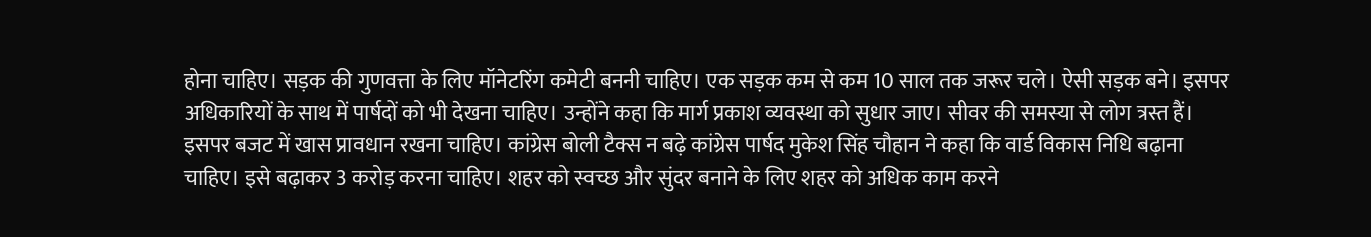होना चाहिए। सड़क की गुणवत्ता के लिए मॉनेटरिंग कमेटी बननी चाहिए। एक सड़क कम से कम 10 साल तक जरूर चले। ऐसी सड़क बने। इसपर अधिकारियों के साथ में पार्षदों को भी देखना चाहिए। उन्होंने कहा कि मार्ग प्रकाश व्यवस्था को सुधार जाए। सीवर की समस्या से लोग त्रस्त हैं। इसपर बजट में खास प्रावधान रखना चाहिए। कांग्रेस बोली टैक्स न बढ़े कांग्रेस पार्षद मुकेश सिंह चौहान ने कहा कि वार्ड विकास निधि बढ़ाना चाहिए। इसे बढ़ाकर 3 करोड़ करना चाहिए। शहर को स्वच्छ और सुंदर बनाने के लिए शहर को अधिक काम करने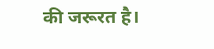की जरूरत है।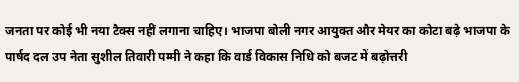जनता पर कोई भी नया टैक्स नहीं लगाना चाहिए। भाजपा बोली नगर आयुक्त और मेयर का कोटा बढ़े भाजपा के पार्षद दल उप नेता सुशील तिवारी पम्मी ने कहा कि वार्ड विकास निधि को बजट में बढ़ोत्तरी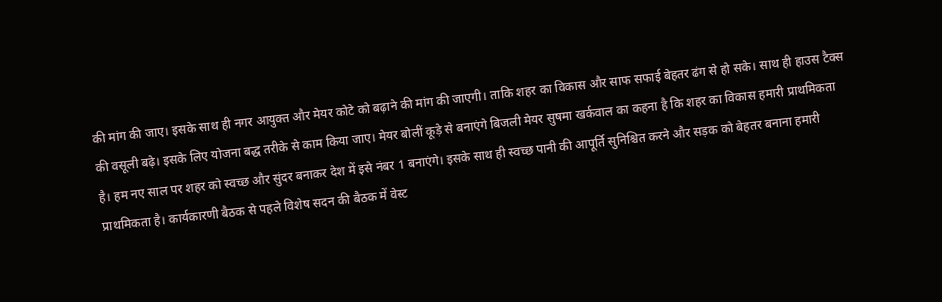की मांग की जाए। इसके साथ ही नगर आयुक्त और मेयर कोटे को बढ़ाने की मांग की जाएगी। ताकि शहर का विकास और साफ सफाई बेहतर ढंग से हो सके। साथ ही हाउस टैक्स की वसूली बढ़े। इसके लिए योजना बद्ध तरीके से काम किया जाए। मेयर बोलीं कूड़े से बनाएंगे बिजली मेयर सुषमा खर्कवाल का कहना है कि शहर का विकास हमारी प्राथमिकता है। हम नए साल पर शहर को स्वच्छ और सुंदर बनाकर देश में इसे नंबर 1 बनाएंगे। इसके साथ ही स्वच्छ पानी की आपूर्ति सुनिश्चित करने और सड़क को बेहतर बनाना हमारी प्राथमिकता है। कार्यकारणी बैठक से पहले विशेष सदन की बैठक में वेस्ट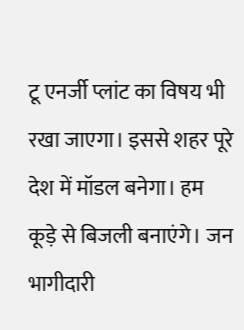टू एनर्जी प्लांट का विषय भी रखा जाएगा। इससे शहर पूरे देश में मॉडल बनेगा। हम कूड़े से बिजली बनाएंगे। जन भागीदारी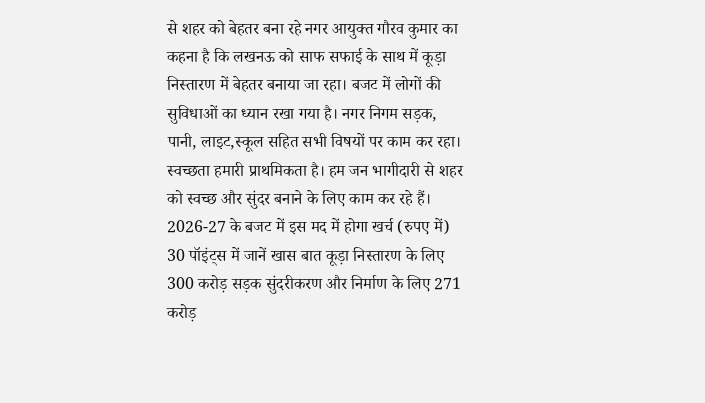से शहर को बेहतर बना रहे नगर आयुक्त गौरव कुमार का कहना है कि लखनऊ को साफ सफाई के साथ में कूड़ा निस्तारण में बेहतर बनाया जा रहा। बजट में लोगों की सुविधाओं का ध्यान रखा गया है। नगर निगम सड़क, पानी, लाइट,स्कूल सहित सभी विषयों पर काम कर रहा। स्वच्छता हमारी प्राथमिकता है। हम जन भागीदारी से शहर को स्वच्छ और सुंदर बनाने के लिए काम कर रहे हैं। 2026-27 के बजट में इस मद में होगा खर्च (रुपए में) 30 पॉइंट्स में जानें खास बात कूड़ा निस्तारण के लिए 300 करोड़ सड़क सुंदरीकरण और निर्माण के लिए 271 करोड़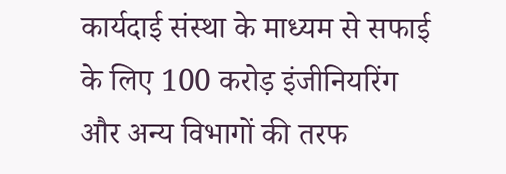कार्यदाई संस्था के माध्यम से सफाई के लिए 100 करोड़ इंजीनियरिंग और अन्य विभागों की तरफ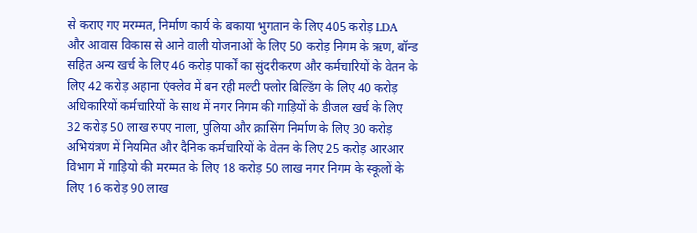से कराए गए मरम्मत, निर्माण कार्य के बकाया भुगतान के लिए 405 करोड़ LDA और आवास विकास से आने वाली योजनाओं के लिए 50 करोड़ निगम के ऋण, बॉन्ड सहित अन्य खर्च के लिए 46 करोड़ पार्कों का सुंदरीकरण और कर्मचारियों के वेतन के लिए 42 करोड़ अहाना एंक्लेव में बन रही मल्टी फ्लोर बिल्डिंग के लिए 40 करोड़ अधिकारियों कर्मचारियों के साथ में नगर निगम की गाड़ियों के डीजल खर्च के लिए 32 करोड़ 50 लाख रुपए नाला, पुलिया और क्रासिंग निर्माण के लिए 30 करोड़ अभियंत्रण में नियमित और दैनिक कर्मचारियों के वेतन के लिए 25 करोड़ आरआर विभाग में गाड़ियो की मरम्मत के लिए 18 करोड़ 50 लाख नगर निगम के स्कूलों के लिए 16 करोड़ 90 लाख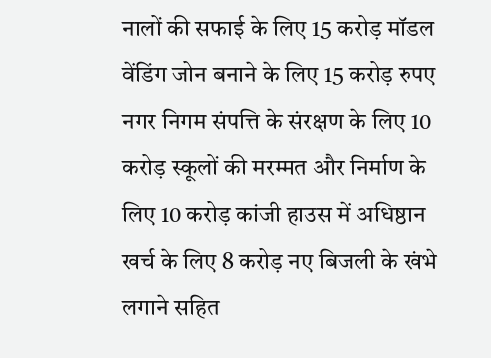नालों की सफाई के लिए 15 करोड़ मॉडल वेंडिंग जोन बनाने के लिए 15 करोड़ रुपए नगर निगम संपत्ति के संरक्षण के लिए 10 करोड़ स्कूलों की मरम्मत और निर्माण के लिए 10 करोड़ कांजी हाउस में अधिष्ठान खर्च के लिए 8 करोड़ नए बिजली के खंभे लगाने सहित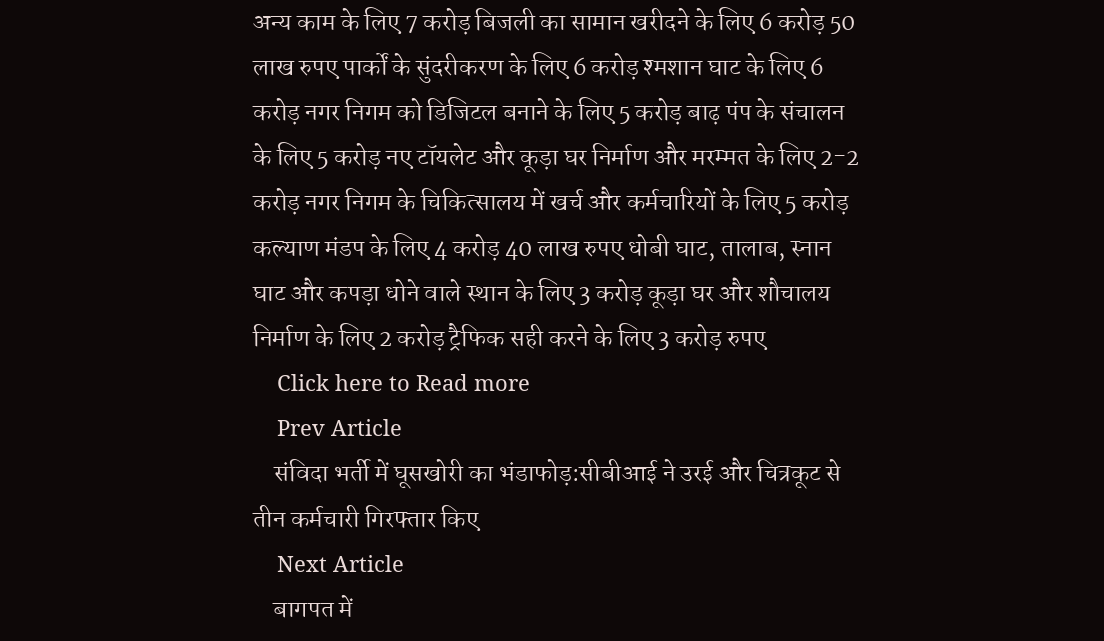अन्य काम के लिए 7 करोड़ बिजली का सामान खरीदने के लिए 6 करोड़ 50 लाख रुपए पार्कों के सुंदरीकरण के लिए 6 करोड़ श्मशान घाट के लिए 6 करोड़ नगर निगम को डिजिटल बनाने के लिए 5 करोड़ बाढ़ पंप के संचालन के लिए 5 करोड़ नए टॉयलेट और कूड़ा घर निर्माण और मरम्मत के लिए 2-2 करोड़ नगर निगम के चिकित्सालय में खर्च और कर्मचारियों के लिए 5 करोड़ कल्याण मंडप के लिए 4 करोड़ 40 लाख रुपए धोबी घाट, तालाब, स्नान घाट और कपड़ा धोने वाले स्थान के लिए 3 करोड़ कूड़ा घर और शौचालय निर्माण के लिए 2 करोड़ ट्रैफिक सही करने के लिए 3 करोड़ रुपए
    Click here to Read more
    Prev Article
    संविदा भर्ती में घूसखोरी का भंडाफोड़:सीबीआई ने उरई और चित्रकूट से तीन कर्मचारी गिरफ्तार किए
    Next Article
    बागपत में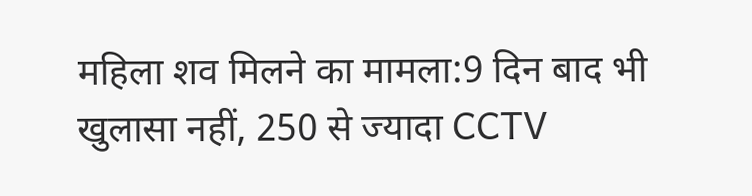महिला शव मिलने का मामला:9 दिन बाद भी खुलासा नहीं, 250 से ज्यादा CCTV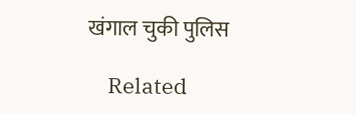खंगाल चुकी पुलिस

    Related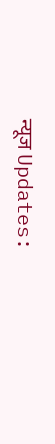न्यूज Updates: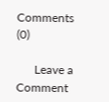Comments (0)

      Leave a Comment